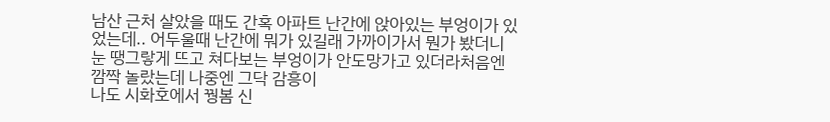남산 근처 살았을 때도 간혹 아파트 난간에 앉아있는 부엉이가 있었는데.. 어두울때 난간에 뭐가 있길래 가까이가서 뭔가 봤더니 눈 땡그랗게 뜨고 쳐다보는 부엉이가 안도망가고 있더라처음엔 깜짝 놀랐는데 나중엔 그닥 감흥이
나도 시화호에서 꿩봄 신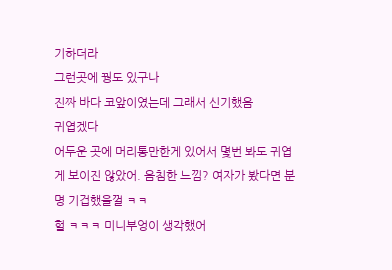기하더라
그런곳에 꿩도 있구나
진짜 바다 코앞이였는데 그래서 신기했음
귀엽겠다
어두운 곳에 머리통만한게 있어서 몇번 봐도 귀엽게 보이진 않았어. 음침한 느낌? 여자가 봤다면 분명 기겁했을껄 ㅋㅋ
헐 ㅋㅋㅋ 미니부엉이 생각했어